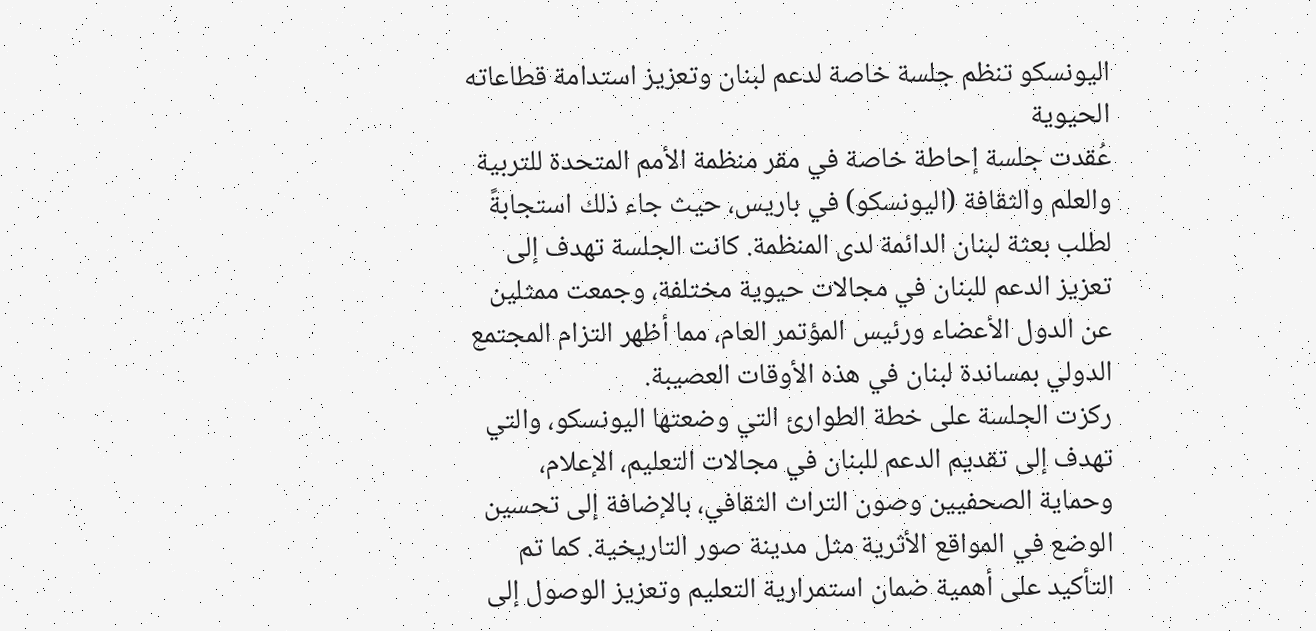اليونسكو تنظم جلسة خاصة لدعم لبنان وتعزيز استدامة قطاعاته الحيوية
عُقدت جلسة إحاطة خاصة في مقر منظمة الأمم المتحدة للتربية والعلم والثقافة (اليونسكو) في باريس، حيث جاء ذلك استجابةً لطلب بعثة لبنان الدائمة لدى المنظمة. كانت الجلسة تهدف إلى تعزيز الدعم للبنان في مجالات حيوية مختلفة، وجمعت ممثلين عن الدول الأعضاء ورئيس المؤتمر العام، مما أظهر التزام المجتمع الدولي بمساندة لبنان في هذه الأوقات العصيبة.
ركزت الجلسة على خطة الطوارئ التي وضعتها اليونسكو، والتي تهدف إلى تقديم الدعم للبنان في مجالات التعليم، الإعلام، وحماية الصحفيين وصون التراث الثقافي، بالإضافة إلى تحسين الوضع في المواقع الأثرية مثل مدينة صور التاريخية. كما تم التأكيد على أهمية ضمان استمرارية التعليم وتعزيز الوصول إلى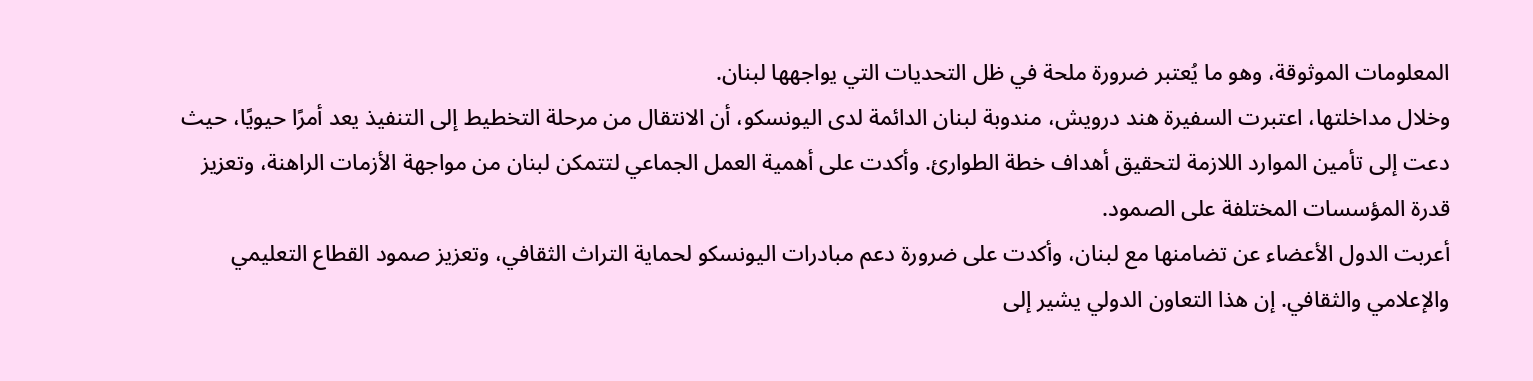المعلومات الموثوقة، وهو ما يُعتبر ضرورة ملحة في ظل التحديات التي يواجهها لبنان.
وخلال مداخلتها، اعتبرت السفيرة هند درويش، مندوبة لبنان الدائمة لدى اليونسكو، أن الانتقال من مرحلة التخطيط إلى التنفيذ يعد أمرًا حيويًا، حيث دعت إلى تأمين الموارد اللازمة لتحقيق أهداف خطة الطوارئ. وأكدت على أهمية العمل الجماعي لتتمكن لبنان من مواجهة الأزمات الراهنة، وتعزيز قدرة المؤسسات المختلفة على الصمود.
أعربت الدول الأعضاء عن تضامنها مع لبنان، وأكدت على ضرورة دعم مبادرات اليونسكو لحماية التراث الثقافي، وتعزيز صمود القطاع التعليمي والإعلامي والثقافي. إن هذا التعاون الدولي يشير إلى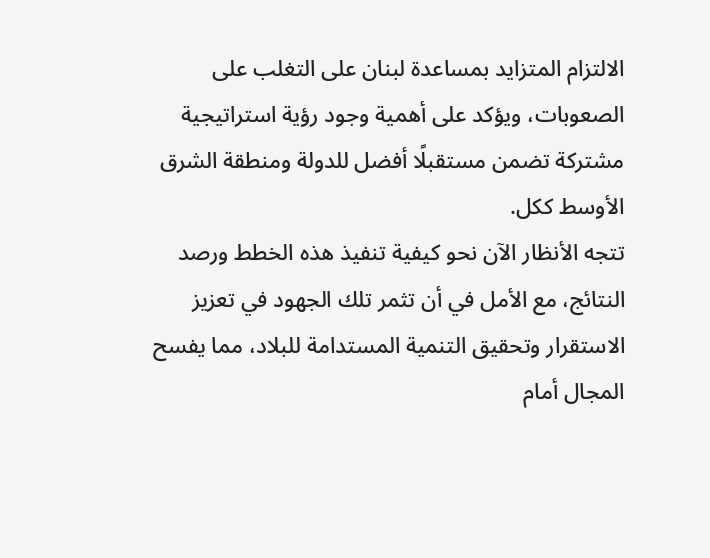الالتزام المتزايد بمساعدة لبنان على التغلب على الصعوبات، ويؤكد على أهمية وجود رؤية استراتيجية مشتركة تضمن مستقبلًا أفضل للدولة ومنطقة الشرق الأوسط ككل.
تتجه الأنظار الآن نحو كيفية تنفيذ هذه الخطط ورصد النتائج، مع الأمل في أن تثمر تلك الجهود في تعزيز الاستقرار وتحقيق التنمية المستدامة للبلاد، مما يفسح المجال أمام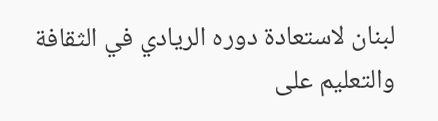لبنان لاستعادة دوره الريادي في الثقافة والتعليم على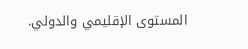المستوى الإقليمي والدولي.